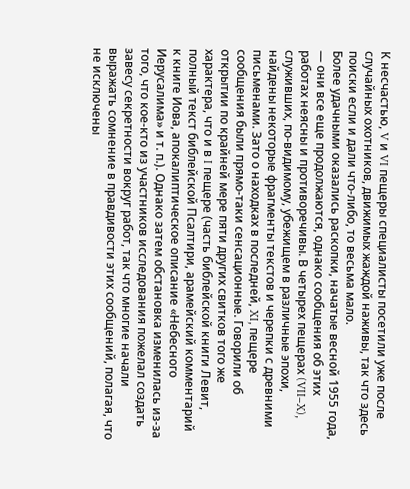К несчастью, V и VI пещеры специалисты посетили уже после случайных охотников, движимых жаждой наживы, так что здесь поиски если и дали что-либо, то весьма мало.
Более удачными оказались раскопки, начатые весной 1955 года, — они все еще продолжаются, однако сообщения об этих работах неясны и противоречивы. В четырех пещерах (VII–X), служивших, по-видимому, убежищем в различные эпохи, найдены некоторые фрагменты текстов и черепки с древними письменами. Зато о находках в последней, XI, пещере сообщения были прямо-таки сенсационные. Говорили об открытии по крайней мере пяти других свитков того же характера, что и в I пещере (часть библейской книги Левит, полный текст библейской Псалтири, арамейский комментарий к книге Иова, апокалиптическое описание «Небесного Иерусалима» и т. п.). Однако затем обстановка изменилась из-за того, что кое-кто из участников исследования пожелал создать завесу секретности вокруг работ, так что многие начали выражать сомнение в правдивости этих сообщений, полагая, что не исключены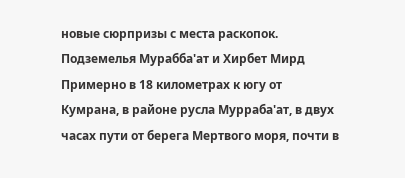новые сюрпризы с места раскопок.
Подземелья Мурабба'ат и Хирбет Мирд
Примерно в 18 километрах к югу от Кумрана, в районе русла Мурраба'ат, в двух часах пути от берега Мертвого моря, почти в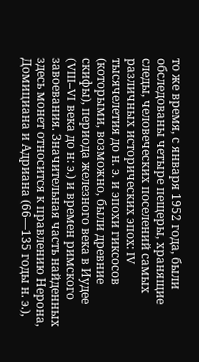то же время, с января 1952 года, были обследованы четыре пещеры, хранящие следы, человеческих поселений самых различных исторических эпох: IV тысячелетия до н. э. и эпохи гиксосов (которыми, возможно, были древние скифы), периода железного века в Иудее (VIII–VI века до н: э.) и времен римского завоевания. Значительная часть найденных здесь монет относится к правлению Нерона, Домициана и Адриана (66—135 годы н. э.),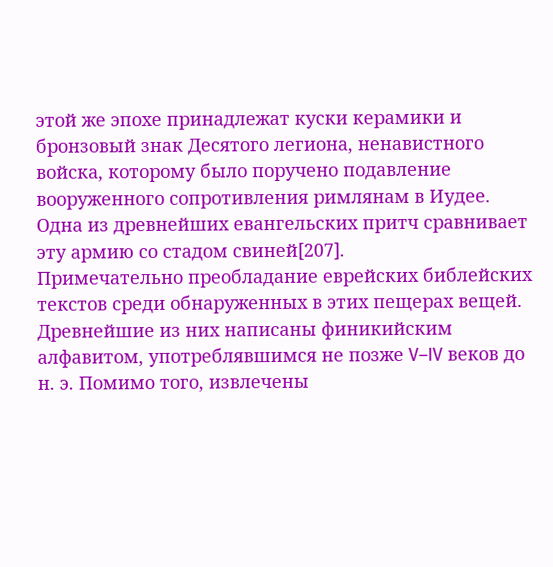этой же эпохе принадлежат куски керамики и бронзовый знак Десятого легиона, ненавистного войска, которому было поручено подавление вооруженного сопротивления римлянам в Иудее. Одна из древнейших евангельских притч сравнивает эту армию со стадом свиней[207].
Примечательно преобладание еврейских библейских текстов среди обнаруженных в этих пещерах вещей. Древнейшие из них написаны финикийским алфавитом, употреблявшимся не позже V–IV веков до н. э. Помимо того, извлечены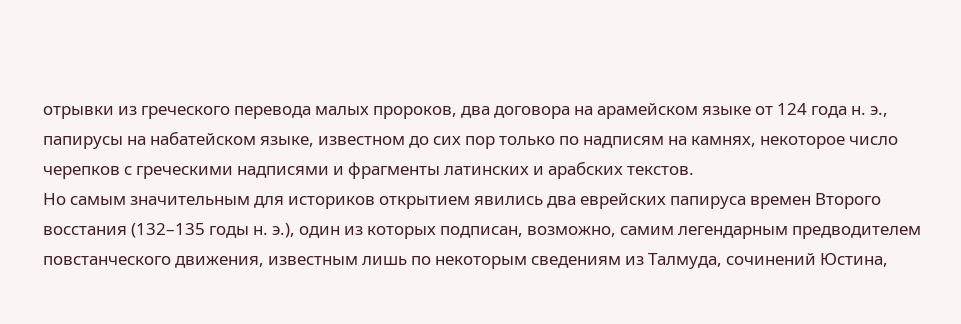отрывки из греческого перевода малых пророков, два договора на арамейском языке от 124 года н. э., папирусы на набатейском языке, известном до сих пор только по надписям на камнях, некоторое число черепков с греческими надписями и фрагменты латинских и арабских текстов.
Но самым значительным для историков открытием явились два еврейских папируса времен Второго восстания (132–135 годы н. э.), один из которых подписан, возможно, самим легендарным предводителем повстанческого движения, известным лишь по некоторым сведениям из Талмуда, сочинений Юстина,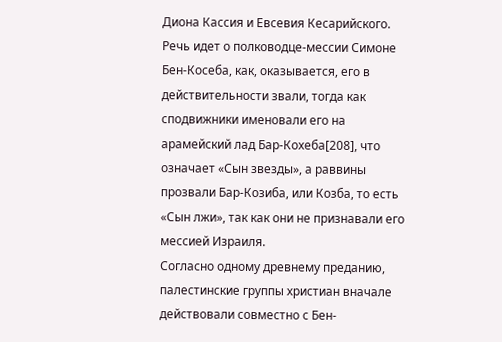Диона Кассия и Евсевия Кесарийского. Речь идет о полководце-мессии Симоне Бен-Косеба, как, оказывается, его в действительности звали, тогда как сподвижники именовали его на арамейский лад Бар-Кохеба[208], что означает «Сын звезды», а раввины прозвали Бар-Козиба, или Козба, то есть «Сын лжи», так как они не признавали его мессией Израиля.
Согласно одному древнему преданию, палестинские группы христиан вначале действовали совместно с Бен-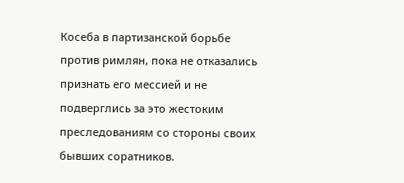Косеба в партизанской борьбе против римлян, пока не отказались признать его мессией и не подверглись за это жестоким преследованиям со стороны своих бывших соратников.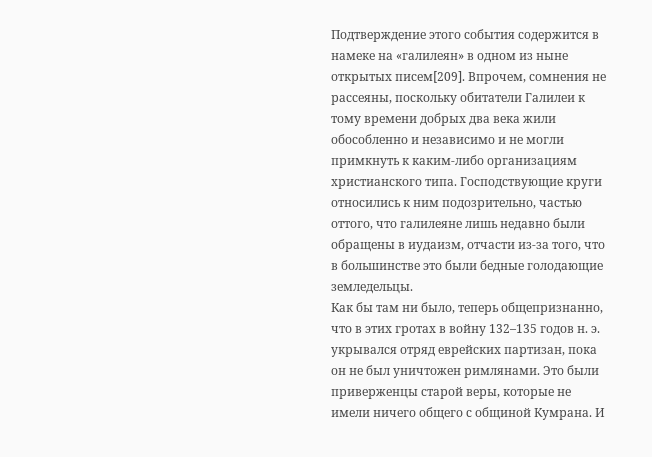Подтверждение этого события содержится в намеке на «галилеян» в одном из ныне открытых писем[209]. Впрочем, сомнения не рассеяны, поскольку обитатели Галилеи к тому времени добрых два века жили обособленно и независимо и не могли примкнуть к каким-либо организациям христианского типа. Господствующие круги относились к ним подозрительно, частью оттого, что галилеяне лишь недавно были обращены в иудаизм, отчасти из-за того, что в большинстве это были бедные голодающие земледельцы.
Как бы там ни было, теперь общепризнанно, что в этих гротах в войну 132–135 годов н. э. укрывался отряд еврейских партизан, пока он не был уничтожен римлянами. Это были приверженцы старой веры, которые не имели ничего общего с общиной Кумрана. И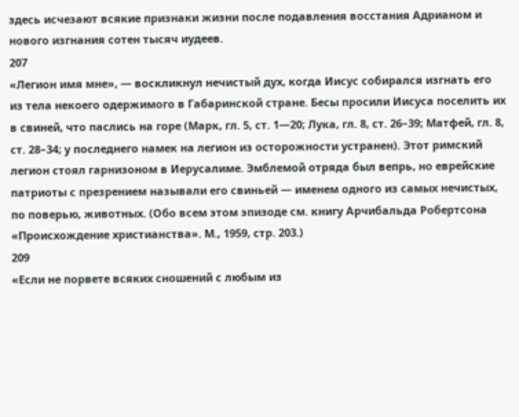здесь исчезают всякие признаки жизни после подавления восстания Адрианом и нового изгнания сотен тысяч иудеев.
207
«Легион имя мне», — воскликнул нечистый дух, когда Иисус собирался изгнать его из тела некоего одержимого в Габаринской стране. Бесы просили Иисуса поселить их в свиней, что паслись на горе (Марк, гл. 5, ст. 1—20; Лука, гл. 8, ст. 26–39; Матфей, гл. 8, ст. 28–34; у последнего намек на легион из осторожности устранен). Этот римский легион стоял гарнизоном в Иерусалиме. Эмблемой отряда был вепрь, но еврейские патриоты с презрением называли его свиньей — именем одного из самых нечистых, по поверью, животных. (Обо всем этом эпизоде см. книгу Арчибальда Робертсона «Происхождение христианства». М., 1959, стр. 203.)
209
«Если не порвете всяких сношений с любым из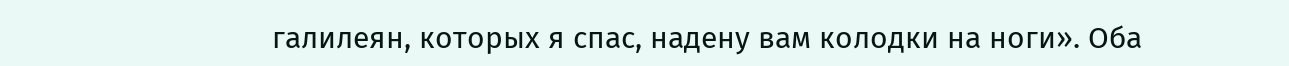галилеян, которых я спас, надену вам колодки на ноги». Оба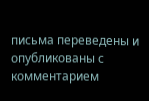письма переведены и опубликованы с комментарием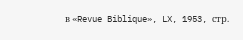в «Revue Biblique», LX, 1953, стр.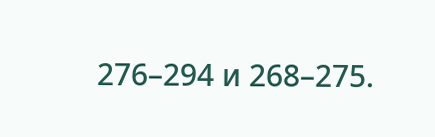276–294 и 268–275.